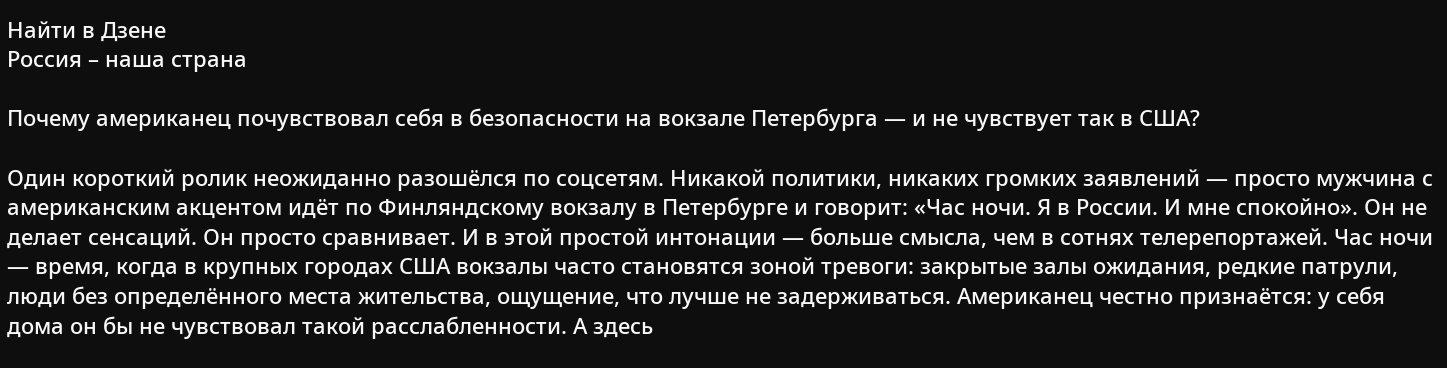Найти в Дзене
Россия – наша страна

Почему американец почувствовал себя в безопасности на вокзале Петербурга — и не чувствует так в США?

Один короткий ролик неожиданно разошёлся по соцсетям. Никакой политики, никаких громких заявлений — просто мужчина с американским акцентом идёт по Финляндскому вокзалу в Петербурге и говорит: «Час ночи. Я в России. И мне спокойно». Он не делает сенсаций. Он просто сравнивает. И в этой простой интонации — больше смысла, чем в сотнях телерепортажей. Час ночи — время, когда в крупных городах США вокзалы часто становятся зоной тревоги: закрытые залы ожидания, редкие патрули, люди без определённого места жительства, ощущение, что лучше не задерживаться. Американец честно признаётся: у себя дома он бы не чувствовал такой расслабленности. А здесь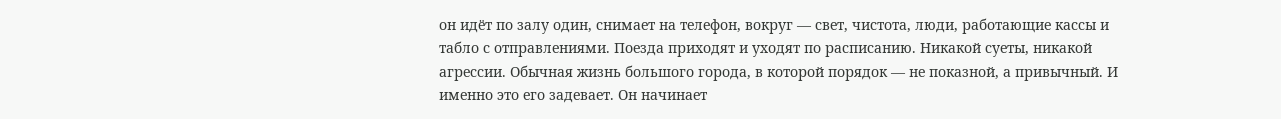он идёт по залу один, снимает на телефон, вокруг — свет, чистота, люди, работающие кассы и табло с отправлениями. Поезда приходят и уходят по расписанию. Никакой суеты, никакой агрессии. Обычная жизнь большого города, в которой порядок — не показной, а привычный. И именно это его задевает. Он начинает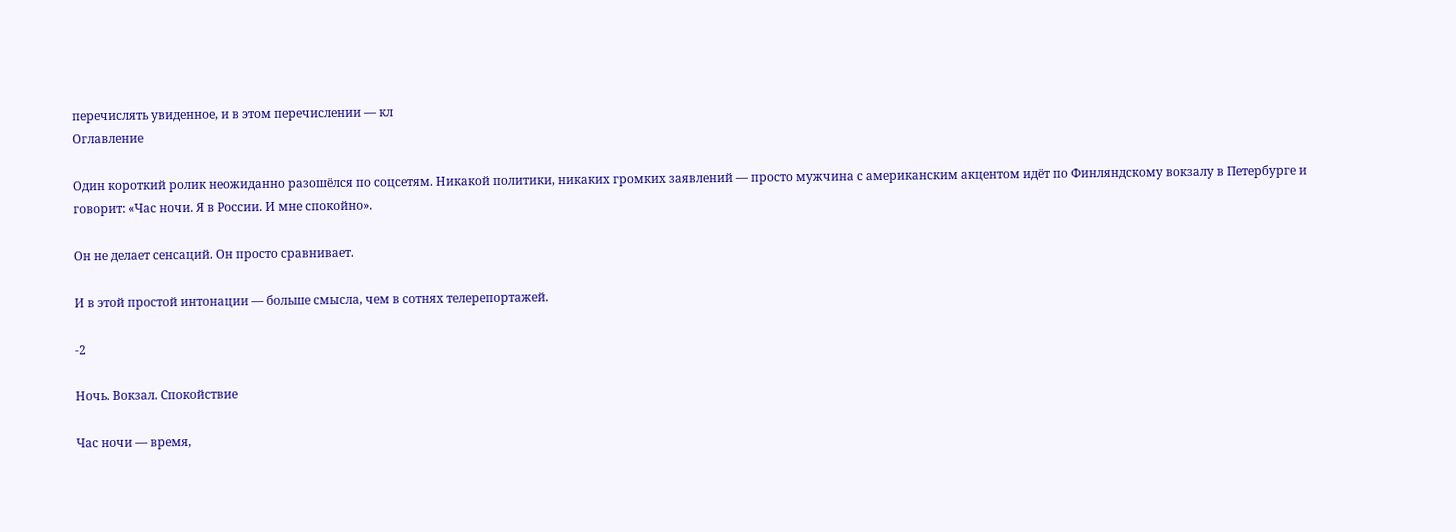перечислять увиденное, и в этом перечислении — кл
Оглавление

Один короткий ролик неожиданно разошёлся по соцсетям. Никакой политики, никаких громких заявлений — просто мужчина с американским акцентом идёт по Финляндскому вокзалу в Петербурге и говорит: «Час ночи. Я в России. И мне спокойно».

Он не делает сенсаций. Он просто сравнивает.

И в этой простой интонации — больше смысла, чем в сотнях телерепортажей.

-2

Ночь. Вокзал. Спокойствие

Час ночи — время,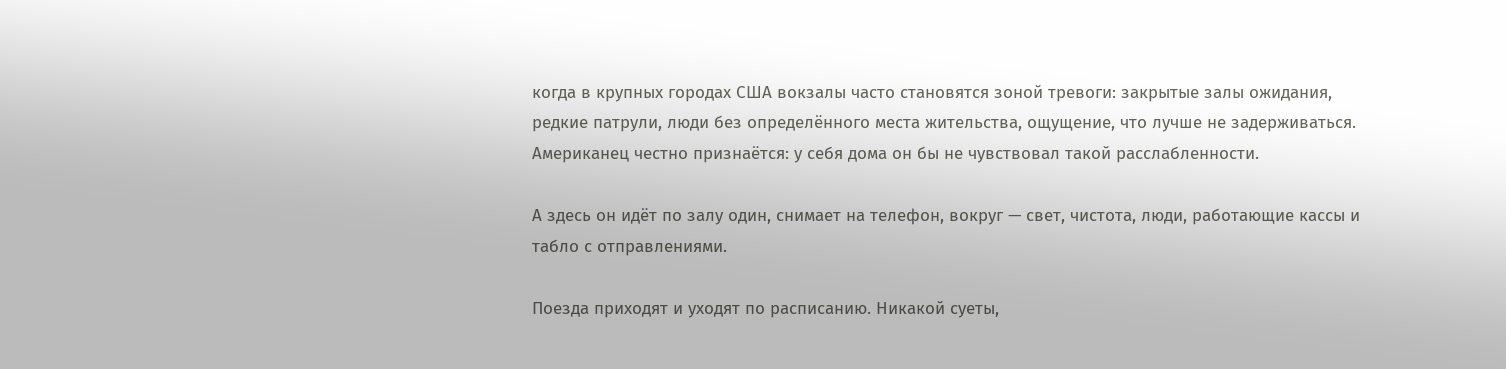когда в крупных городах США вокзалы часто становятся зоной тревоги: закрытые залы ожидания, редкие патрули, люди без определённого места жительства, ощущение, что лучше не задерживаться. Американец честно признаётся: у себя дома он бы не чувствовал такой расслабленности.

А здесь он идёт по залу один, снимает на телефон, вокруг — свет, чистота, люди, работающие кассы и табло с отправлениями.

Поезда приходят и уходят по расписанию. Никакой суеты,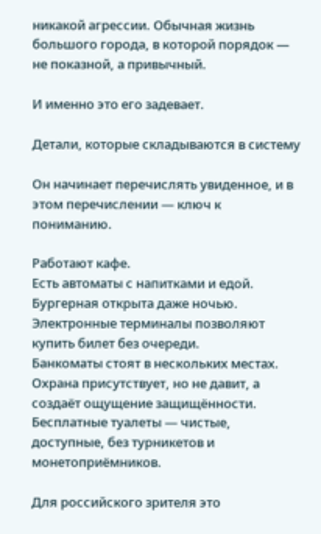никакой агрессии. Обычная жизнь большого города, в которой порядок — не показной, а привычный.

И именно это его задевает.

Детали, которые складываются в систему

Он начинает перечислять увиденное, и в этом перечислении — ключ к пониманию.

Работают кафе.
Есть автоматы с напитками и едой.
Бургерная открыта даже ночью.
Электронные терминалы позволяют купить билет без очереди.
Банкоматы стоят в нескольких местах.
Охрана присутствует, но не давит, а создаёт ощущение защищённости.
Бесплатные туалеты — чистые, доступные, без турникетов и монетоприёмников.

Для российского зрителя это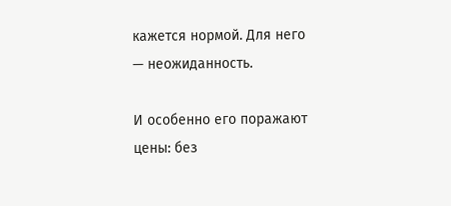кажется нормой. Для него — неожиданность.

И особенно его поражают цены: без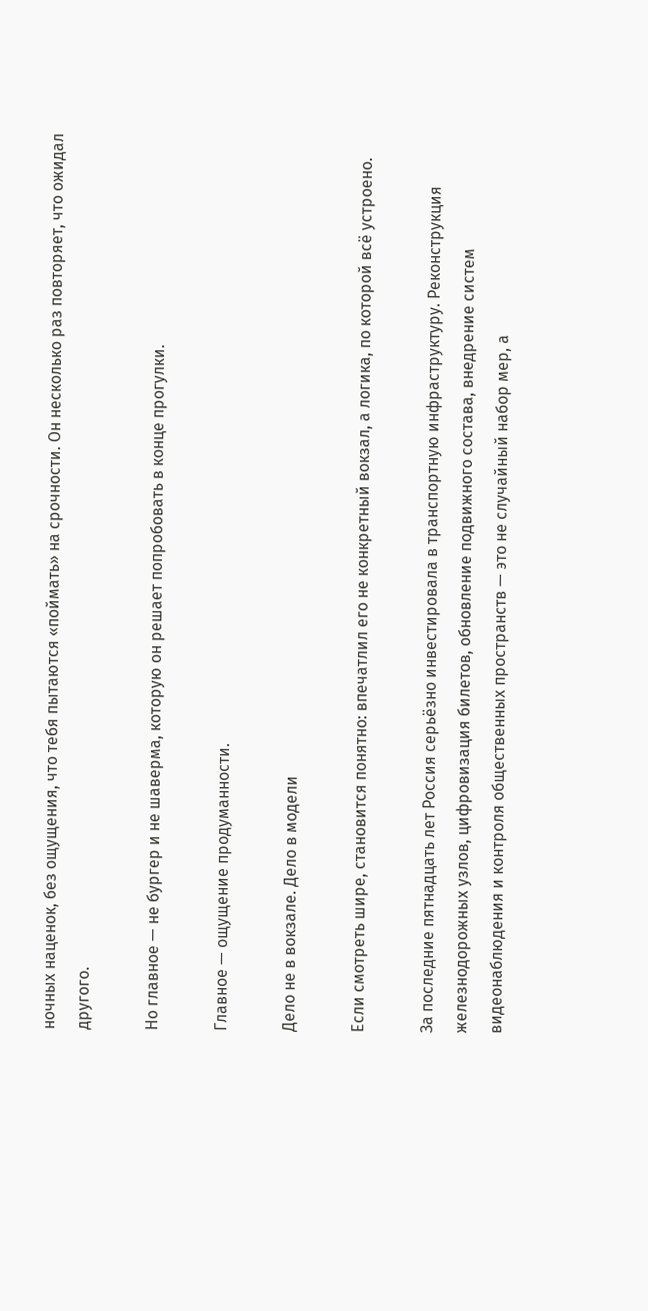ночных наценок, без ощущения, что тебя пытаются «поймать» на срочности. Он несколько раз повторяет, что ожидал другого.

Но главное — не бургер и не шаверма, которую он решает попробовать в конце прогулки.

Главное — ощущение продуманности.

Дело не в вокзале. Дело в модели

Если смотреть шире, становится понятно: впечатлил его не конкретный вокзал, а логика, по которой всё устроено.

За последние пятнадцать лет Россия серьёзно инвестировала в транспортную инфраструктуру. Реконструкция железнодорожных узлов, цифровизация билетов, обновление подвижного состава, внедрение систем видеонаблюдения и контроля общественных пространств — это не случайный набор мер, а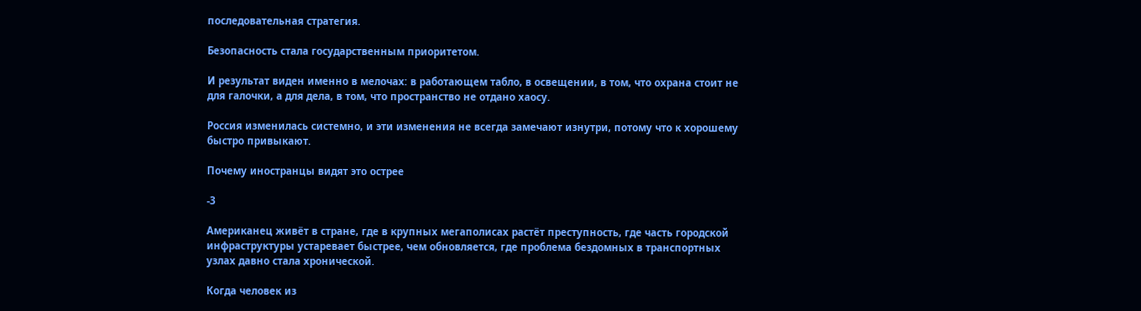последовательная стратегия.

Безопасность стала государственным приоритетом.

И результат виден именно в мелочах: в работающем табло, в освещении, в том, что охрана стоит не для галочки, а для дела, в том, что пространство не отдано хаосу.

Россия изменилась системно, и эти изменения не всегда замечают изнутри, потому что к хорошему быстро привыкают.

Почему иностранцы видят это острее

-3

Американец живёт в стране, где в крупных мегаполисах растёт преступность, где часть городской инфраструктуры устаревает быстрее, чем обновляется, где проблема бездомных в транспортных узлах давно стала хронической.

Когда человек из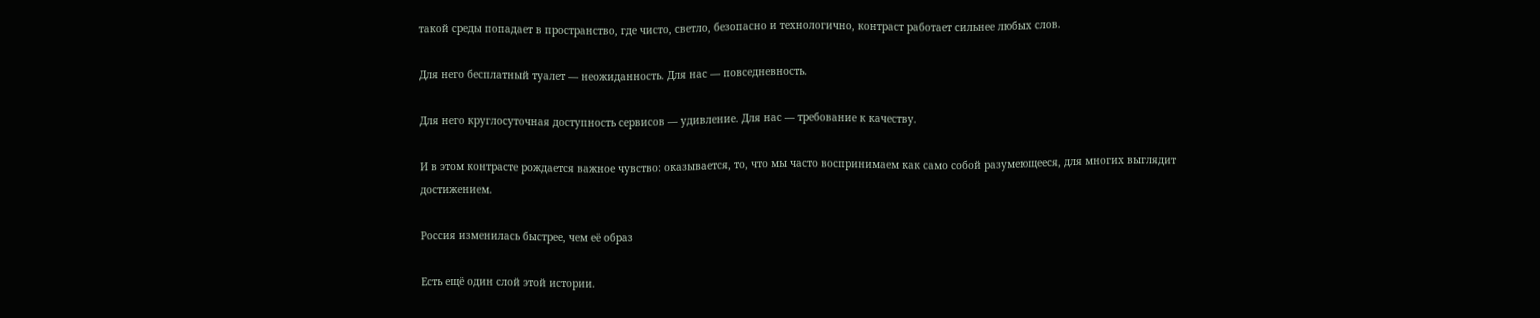такой среды попадает в пространство, где чисто, светло, безопасно и технологично, контраст работает сильнее любых слов.

Для него бесплатный туалет — неожиданность. Для нас — повседневность.

Для него круглосуточная доступность сервисов — удивление. Для нас — требование к качеству.

И в этом контрасте рождается важное чувство: оказывается, то, что мы часто воспринимаем как само собой разумеющееся, для многих выглядит достижением.

Россия изменилась быстрее, чем её образ

Есть ещё один слой этой истории.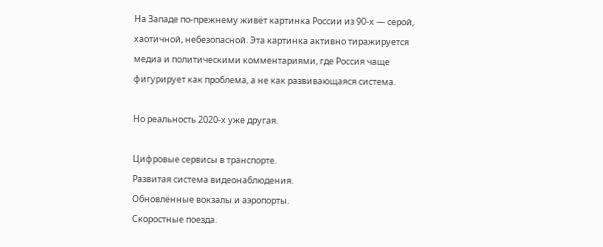На Западе по-прежнему живёт картинка России из 90-х — серой, хаотичной, небезопасной. Эта картинка активно тиражируется медиа и политическими комментариями, где Россия чаще фигурирует как проблема, а не как развивающаяся система.

Но реальность 2020-х уже другая.

Цифровые сервисы в транспорте.
Развитая система видеонаблюдения.
Обновлённые вокзалы и аэропорты.
Скоростные поезда.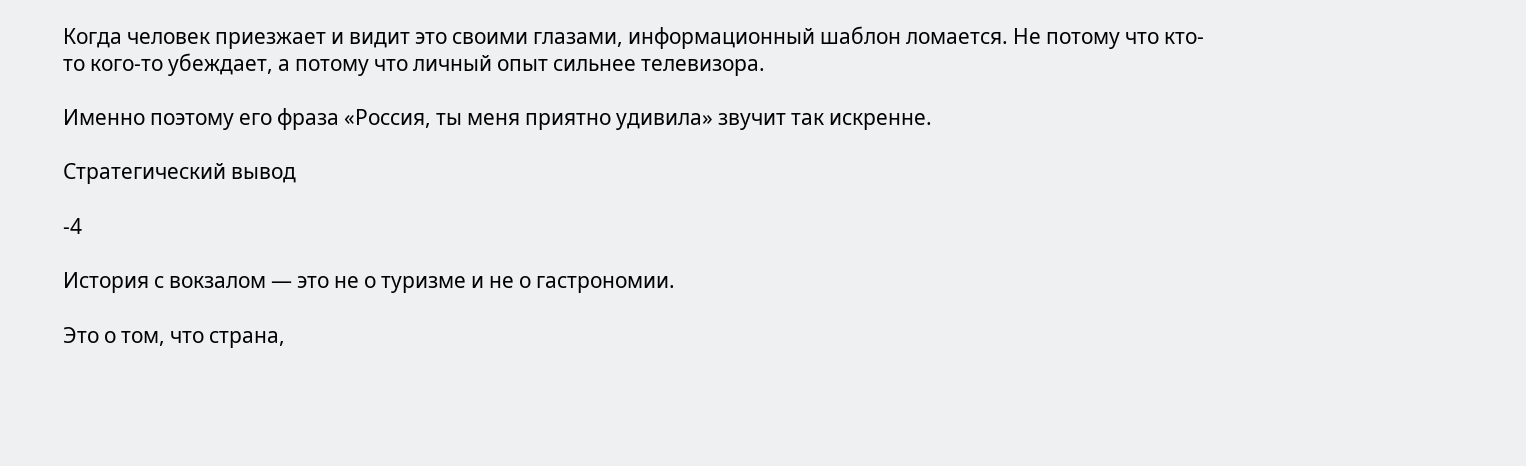Когда человек приезжает и видит это своими глазами, информационный шаблон ломается. Не потому что кто-то кого-то убеждает, а потому что личный опыт сильнее телевизора.

Именно поэтому его фраза «Россия, ты меня приятно удивила» звучит так искренне.

Стратегический вывод

-4

История с вокзалом — это не о туризме и не о гастрономии.

Это о том, что страна,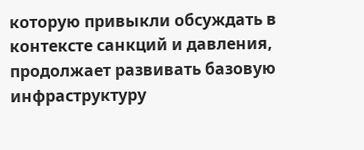которую привыкли обсуждать в контексте санкций и давления, продолжает развивать базовую инфраструктуру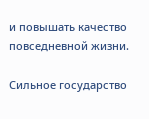и повышать качество повседневной жизни.

Сильное государство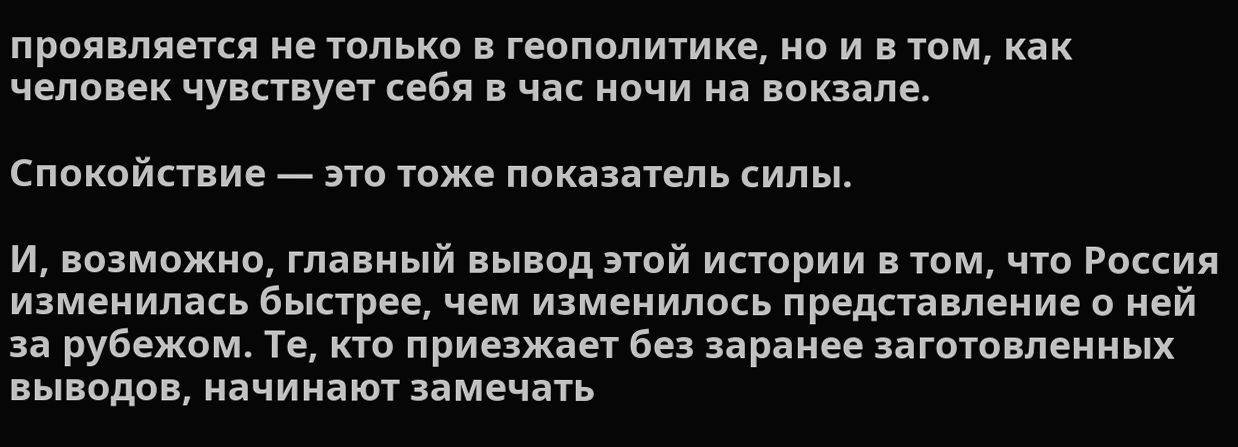проявляется не только в геополитике, но и в том, как человек чувствует себя в час ночи на вокзале.

Спокойствие — это тоже показатель силы.

И, возможно, главный вывод этой истории в том, что Россия изменилась быстрее, чем изменилось представление о ней за рубежом. Те, кто приезжает без заранее заготовленных выводов, начинают замечать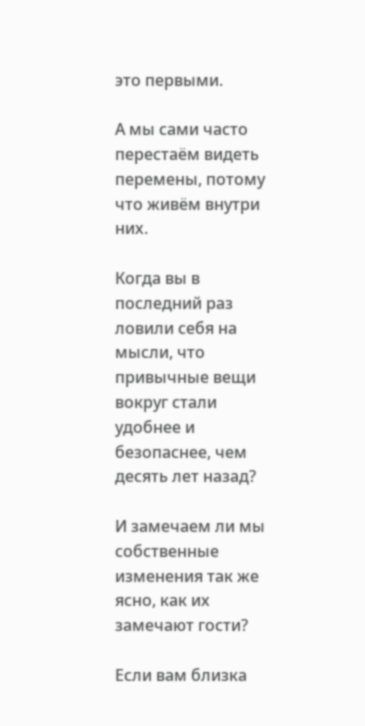это первыми.

А мы сами часто перестаём видеть перемены, потому что живём внутри них.

Когда вы в последний раз ловили себя на мысли, что привычные вещи вокруг стали удобнее и безопаснее, чем десять лет назад?

И замечаем ли мы собственные изменения так же ясно, как их замечают гости?

Если вам близка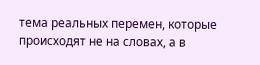тема реальных перемен, которые происходят не на словах, а в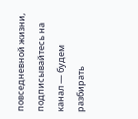повседневной жизни, подписывайтесь на канал — будем разбирать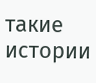такие истории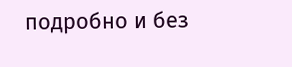подробно и без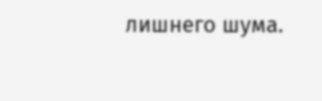лишнего шума.